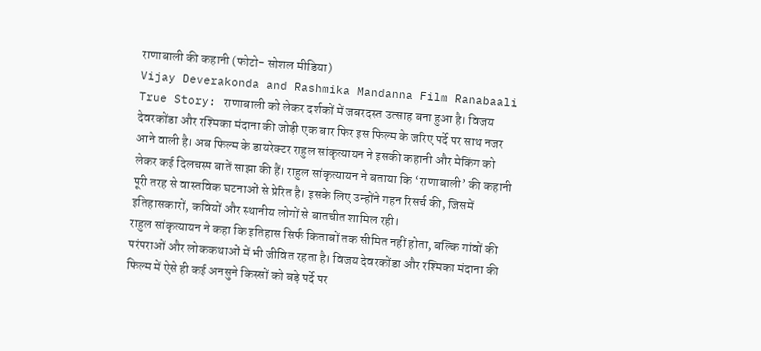राणाबाली की कहानी (फोटो- सोशल मीडिया)
Vijay Deverakonda and Rashmika Mandanna Film Ranabaali True Story: राणाबाली को लेकर दर्शकों में जबरदस्त उत्साह बना हुआ है। विजय देवरकोंडा और रश्मिका मंदाना की जोड़ी एक बार फिर इस फिल्म के जरिए पर्दे पर साथ नजर आने वाली है। अब फिल्म के डायरेक्टर राहुल सांकृत्यायन ने इसकी कहानी और मेकिंग को लेकर कई दिलचस्प बातें साझा की हैं। राहुल सांकृत्यायन ने बताया कि ‘राणाबाली’ की कहानी पूरी तरह से वास्तविक घटनाओं से प्रेरित है। इसके लिए उन्होंने गहन रिसर्च की, जिसमें इतिहासकारों, कवियों और स्थानीय लोगों से बातचीत शामिल रही।
राहुल सांकृत्यायन ने कहा कि इतिहास सिर्फ किताबों तक सीमित नहीं होता, बल्कि गांवों की परंपराओं और लोककथाओं में भी जीवित रहता है। विजय देवरकोंडा और रश्मिका मंदाना की फिल्म में ऐसे ही कई अनसुने किस्सों को बड़े पर्दे पर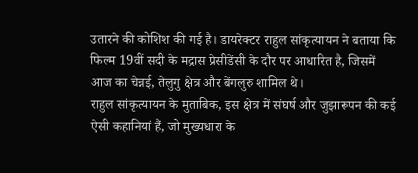उतारने की कोशिश की गई है। डायरेक्टर राहुल सांकृत्यायन ने बताया कि फिल्म 19वीं सदी के मद्रास प्रेसीडेंसी के दौर पर आधारित है, जिसमें आज का चेन्नई, तेलुगु क्षेत्र और बेंगलुरु शामिल थे।
राहुल सांकृत्यायन के मुताबिक, इस क्षेत्र में संघर्ष और जुझारूपन की कई ऐसी कहानियां हैं, जो मुख्यधारा के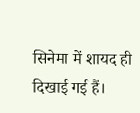सिनेमा में शायद ही दिखाई गई हैं।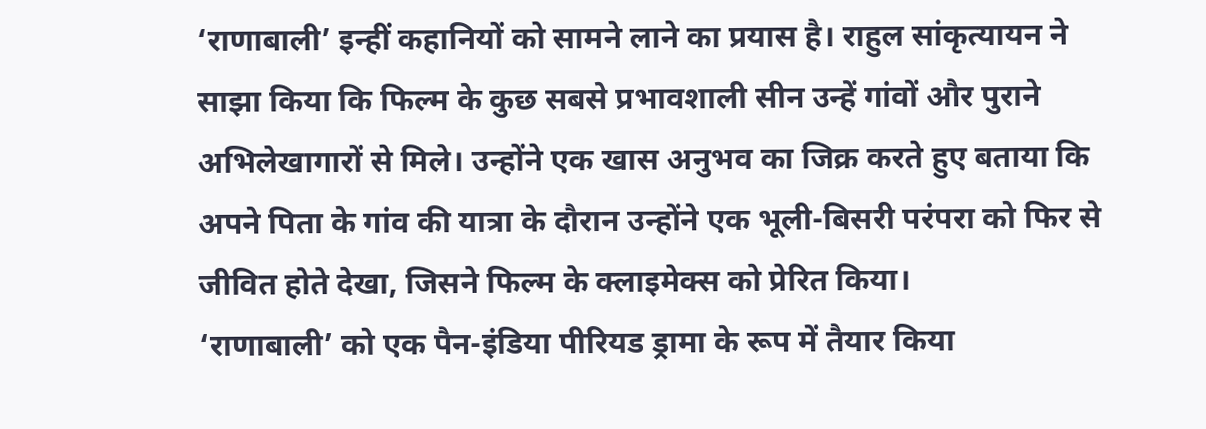‘राणाबाली’ इन्हीं कहानियों को सामने लाने का प्रयास है। राहुल सांकृत्यायन ने साझा किया कि फिल्म के कुछ सबसे प्रभावशाली सीन उन्हें गांवों और पुराने अभिलेखागारों से मिले। उन्होंने एक खास अनुभव का जिक्र करते हुए बताया कि अपने पिता के गांव की यात्रा के दौरान उन्होंने एक भूली-बिसरी परंपरा को फिर से जीवित होते देखा, जिसने फिल्म के क्लाइमेक्स को प्रेरित किया।
‘राणाबाली’ को एक पैन-इंडिया पीरियड ड्रामा के रूप में तैयार किया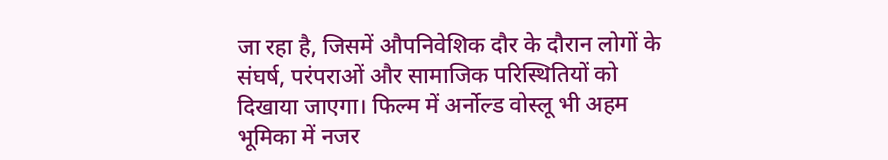जा रहा है, जिसमें औपनिवेशिक दौर के दौरान लोगों के संघर्ष, परंपराओं और सामाजिक परिस्थितियों को दिखाया जाएगा। फिल्म में अर्नोल्ड वोस्लू भी अहम भूमिका में नजर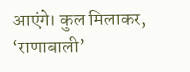आएंगे। कुल मिलाकर, ‘राणाबाली’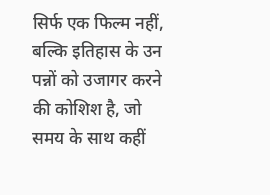सिर्फ एक फिल्म नहीं, बल्कि इतिहास के उन पन्नों को उजागर करने की कोशिश है, जो समय के साथ कहीं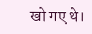खो गए थे।